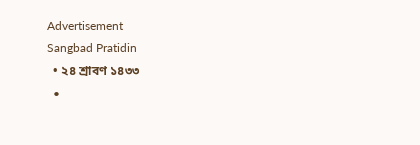Advertisement
Sangbad Pratidin
  • ২৪ শ্রাবণ ১৪৩৩
  •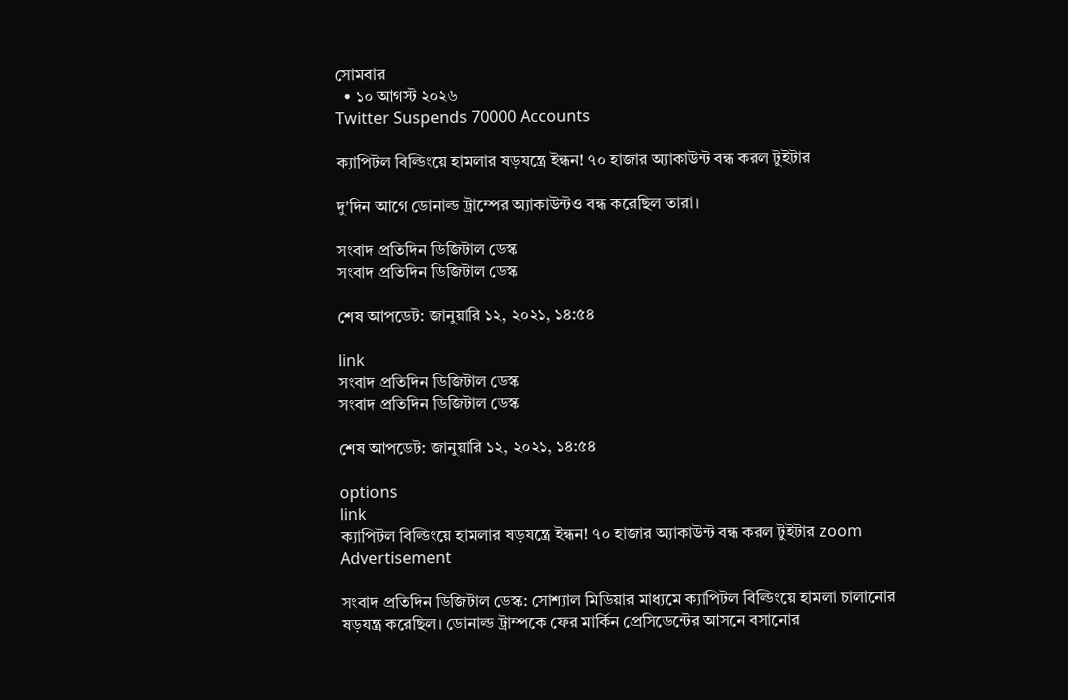সোমবার
  • ১০ আগস্ট ২০২৬
Twitter Suspends 70000 Accounts

ক্যাপিটল বিল্ডিংয়ে হামলার ষড়যন্ত্রে ইন্ধন! ৭০ হাজার অ্যাকাউন্ট বন্ধ করল টুইটার

দু'দিন আগে ডোনাল্ড ট্রাম্পের অ্যাকাউন্টও বন্ধ করেছিল তারা।

সংবাদ প্রতিদিন ডিজিটাল ডেস্ক
সংবাদ প্রতিদিন ডিজিটাল ডেস্ক

শেষ আপডেট: জানুয়ারি ১২, ২০২১, ১৪:৫৪

link
সংবাদ প্রতিদিন ডিজিটাল ডেস্ক
সংবাদ প্রতিদিন ডিজিটাল ডেস্ক

শেষ আপডেট: জানুয়ারি ১২, ২০২১, ১৪:৫৪

options
link
ক্যাপিটল বিল্ডিংয়ে হামলার ষড়যন্ত্রে ইন্ধন! ৭০ হাজার অ্যাকাউন্ট বন্ধ করল টুইটার zoom
Advertisement

সংবাদ প্রতিদিন ডিজিটাল ডেস্ক: সোশ্যাল মিডিয়ার মাধ্যমে ক্যাপিটল বিল্ডিংয়ে হামলা চালানোর ষড়যন্ত্র করেছিল। ডোনাল্ড ট্রাম্পকে ফের মার্কিন প্রেসিডেন্টের আসনে বসানোর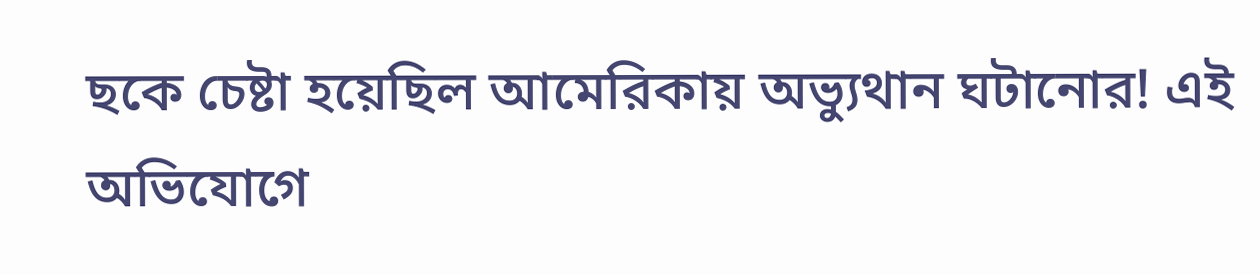ছকে চেষ্টা হয়েছিল আমেরিকায় অভ্যুথান ঘটানোর! এই অভিযোগে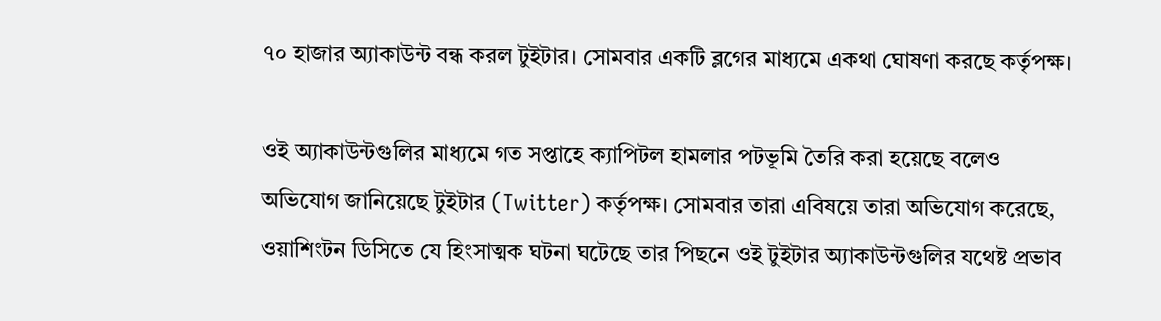৭০ হাজার অ্যাকাউন্ট বন্ধ করল টুইটার। সোমবার একটি ব্লগের মাধ্যমে একথা ঘোষণা করছে কর্তৃপক্ষ।

ওই অ্যাকাউন্টগুলির মাধ্যমে গত সপ্তাহে ক্যাপিটল হামলার পটভূমি তৈরি করা হয়েছে বলেও অভিযোগ জানিয়েছে টুইটার (Twitter) কর্তৃপক্ষ। সোমবার তারা এবিষয়ে তারা অভিযোগ করেছে, ওয়াশিংটন ডিসিতে যে হিংসাত্মক ঘটনা ঘটেছে তার পিছনে ওই টুইটার অ্যাকাউন্টগুলির যথেষ্ট প্রভাব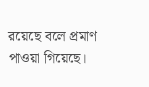রয়েছে বলে প্রমাণ পাওয়া গিয়েছে।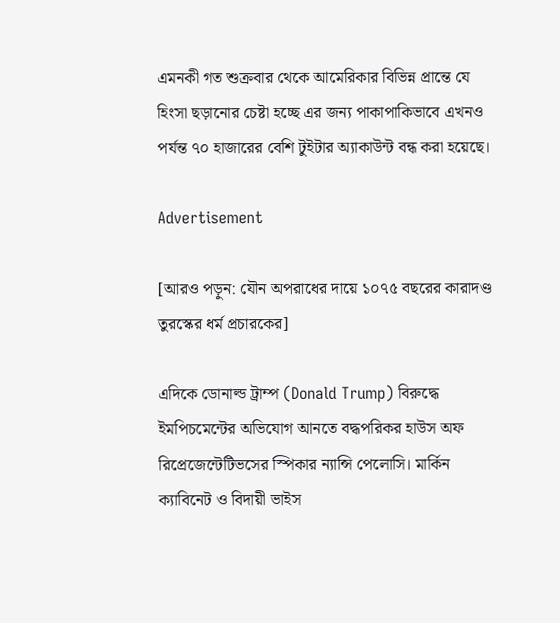এমনকী গত শুক্রবার থেকে আমেরিকার বিভিন্ন প্রান্তে যে হিংসা ছড়ানোর চেষ্টা হচ্ছে এর জন্য পাকাপাকিভাবে এখনও পর্যন্ত ৭০ হাজারের বেশি টুইটার অ্যাকাউন্ট বন্ধ করা হয়েছে।

Advertisement

[আরও পড়ুন: যৌন অপরাধের দায়ে ১০৭৫ বছরের কারাদণ্ড তুরস্কের ধর্ম প্রচারকের]

এদিকে ডোনাল্ড ট্রাম্প (Donald Trump) বিরুদ্ধে ইমপিচমেন্টের অভিযোগ আনতে বদ্ধপরিকর হাউস অফ রিপ্রেজেন্টেটিভসের স্পিকার ন্যান্সি পেলোসি। মার্কিন ক্যাবিনেট ও বিদায়ী ভাইস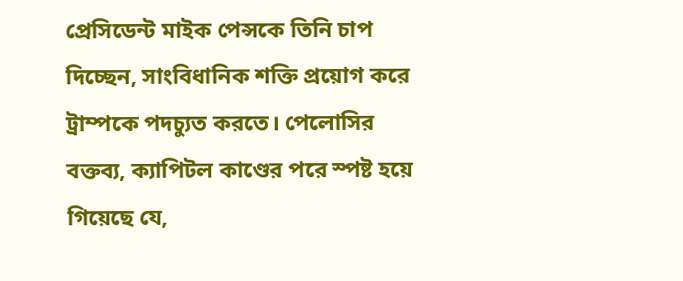প্রেসিডেন্ট মাইক পেন্সকে তিনি চাপ দিচ্ছেন, সাংবিধানিক শক্তি প্রয়োগ করে ট্রাম্পকে পদচ্যুত করতে। পেলোসির বক্তব্য, ক্যাপিটল কাণ্ডের পরে স্পষ্ট হয়ে গিয়েছে যে,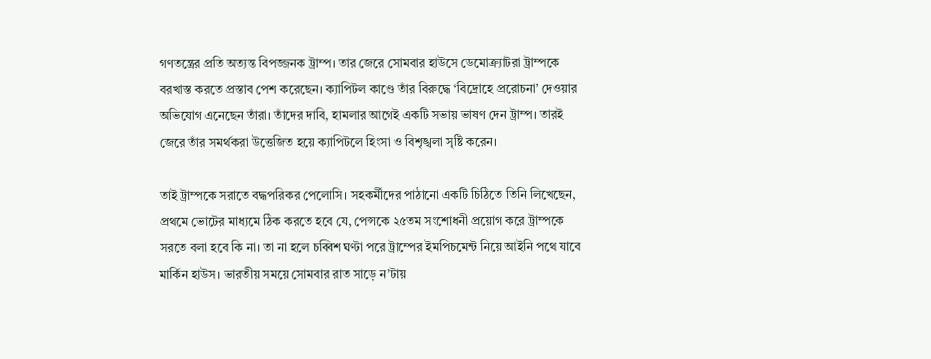গণতন্ত্রের প্রতি অত্যন্ত বিপজ্জনক ট্রাম্প। তার জেরে সোমবার হাউসে ডেমোক্র‌্যাটরা ট্রাম্পকে বরখাস্ত করতে প্রস্তাব পেশ করেছেন। ক্যাপিটল কাণ্ডে তাঁর বিরুদ্ধে ‘বিদ্রোহে প্ররোচনা’ দেওয়ার অভিযোগ এনেছেন তাঁরা। তাঁদের দাবি, হামলার আগেই একটি সভায় ভাষণ দেন ট্রাম্প। তারই জেরে তাঁর সমর্থকরা উত্তেজিত হয়ে ক্যাপিটলে হিংসা ও বিশৃঙ্খলা সৃষ্টি করেন।

তাই ট্রাম্পকে সরাতে বদ্ধপরিকর পেলোসি। সহকর্মীদের পাঠানো একটি চিঠিতে তিনি লিখেছেন, প্রথমে ভোটের মাধ্যমে ঠিক করতে হবে যে, পেন্সকে ২৫তম সংশোধনী প্রয়োগ করে ট্রাম্পকে সরতে বলা হবে কি না। তা না হলে চব্বিশ ঘণ্টা পরে ট্রাম্পের ইমপিচমেন্ট নিয়ে আইনি পথে যাবে মার্কিন হাউস। ভারতীয় সময়ে সোমবার রাত সাড়ে ন’টায়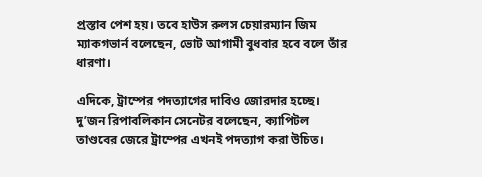প্রস্তাব পেশ হয়। তবে হাউস রুলস চেয়ারম্যান জিম ম্যাকগভার্ন বলেছেন, ভোট আগামী বুধবার হবে বলে তাঁর ধারণা।

এদিকে, ট্রাম্পের পদত্যাগের দাবিও জোরদার হচ্ছে। দু’জন রিপাবলিকান সেনেটর বলেছেন, ক্যাপিটল তাণ্ডবের জেরে ট্রাম্পের এখনই পদত্যাগ করা উচিত।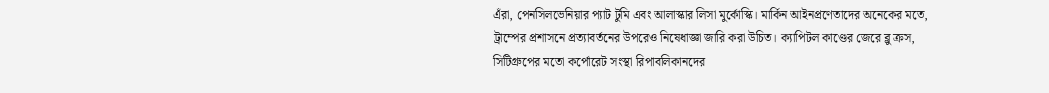এঁরা, পেনসিলভেনিয়ার প্যাট টুমি এবং আলাস্কার লিসা মুর্কোস্কি। মার্কিন আইনপ্রণেতাদের অনেকের মতে, ট্রাম্পের প্রশাসনে প্রত্যাবর্তনের উপরেও নিষেধাজ্ঞা জারি করা উচিত। ক্যাপিটল কাণ্ডের জেরে ব্লু ক্রস, সিটিগ্রুপের মতো কর্পোরেট সংস্থা রিপাবলিকানদের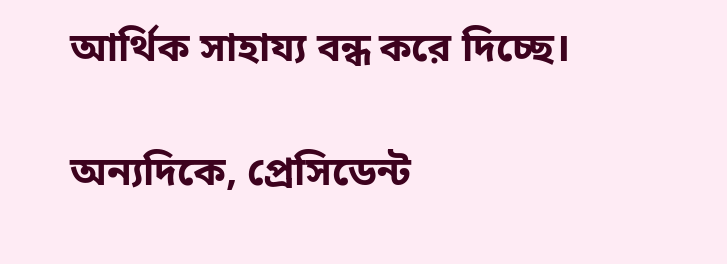আর্থিক সাহায্য বন্ধ করে দিচ্ছে।

অন্যদিকে, প্রেসিডেন্ট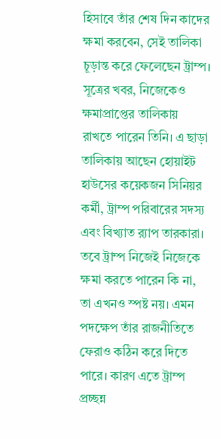হিসাবে তাঁর শেষ দিন কাদের ক্ষমা করবেন, সেই তালিকা চূড়ান্ত করে ফেলেছেন ট্রাম্প। সূত্রের খবর, নিজেকেও ক্ষমাপ্রাপ্তের তালিকায় রাখতে পারেন তিনি। এ ছাড়া তালিকায় আছেন হোয়াইট হাউসের কয়েকজন সিনিয়র কর্মী, ট্রাম্প পরিবারের সদস্য এবং বিখ্যাত র‌্যাপ তারকারা। তবে ট্রাম্প নিজেই নিজেকে ক্ষমা করতে পারেন কি না, তা এখনও স্পষ্ট নয়। এমন পদক্ষেপ তাঁর রাজনীতিতে ফেরাও কঠিন করে দিতে পারে। কারণ এতে ট্রাম্প প্রচ্ছন্ন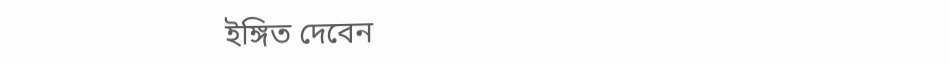ইঙ্গিত দেবেন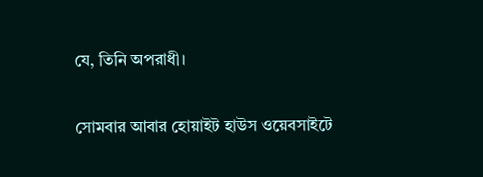যে, তিনি অপরাধী।

সোমবার আবার হোয়াইট হাউস ওয়েবসাইটে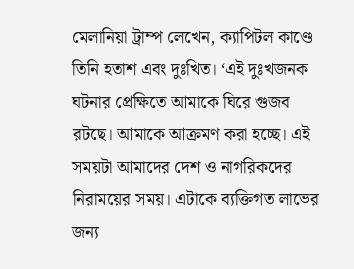মেলানিয়া ট্রাম্প লেখেন, ক্যাপিটল কাণ্ডে তিনি হতাশ এবং দুঃখিত। ‘এই দুঃখজনক ঘটনার প্রেক্ষিতে আমাকে ঘিরে গুজব রটছে। আমাকে আক্রমণ করা হচ্ছে। এই সময়টা আমাদের দেশ ও নাগরিকদের নিরাময়ের সময়। এটাকে ব্যক্তিগত লাভের জন্য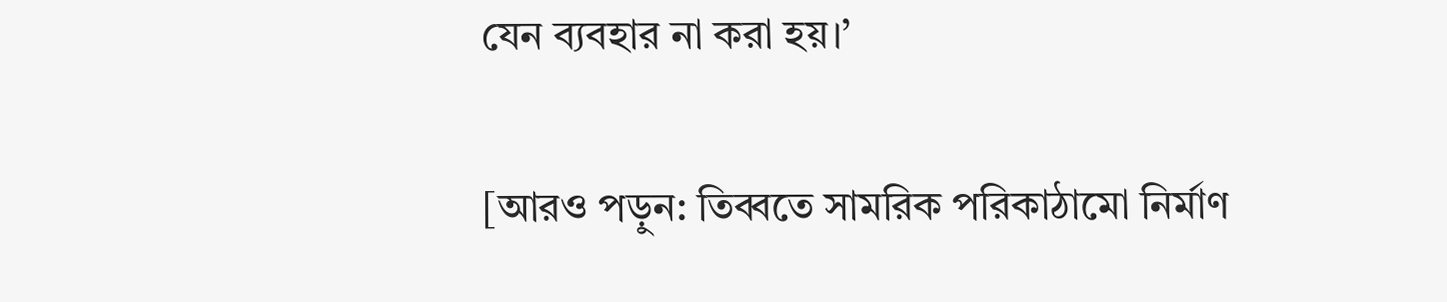যেন ব্যবহার না করা হয়।’

[আরও পড়ুন: তিব্বতে সামরিক পরিকাঠামো নির্মাণ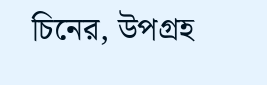চিনের, উপগ্রহ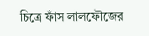চিত্রে ফাঁস লালফৌজের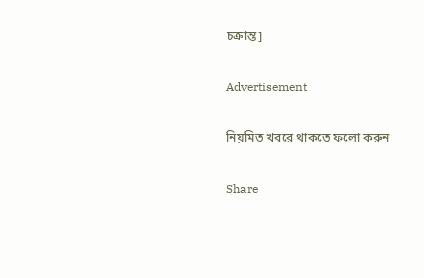চক্রান্ত]

Advertisement

নিয়মিত খবরে থাকতে ফলো করুন

Share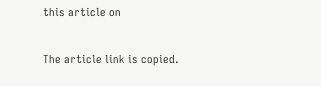this article on

The article link is copied.